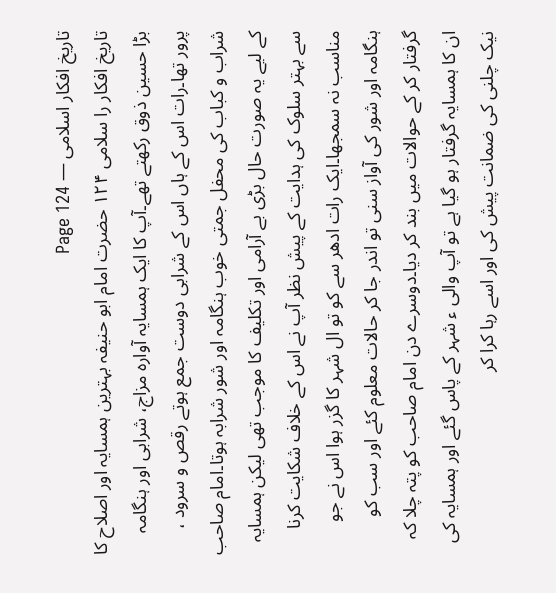تاریخ افکار اسلامی — Page 124
تاریخ افکار را سلامی ۱۲۴ حضرت امام ابو حنیفہ بہترین ہمسایہ اور اصلاح کا بڑا حسین ذوق رکھتے تھے۔آپ کا ایک ہمسایہ آوارہ مزاج، شرابی اور ہنگامہ پرور تھا۔رات اس کے ہاں اس کے شرابی دوست جمع ہوتے رقص و سرود ، شراب و کباب کی محفل جمتی خوب ہنگامہ اور شور شرابہ ہوتا۔امام صاحب کے لیے یہ صورت حال بڑی بے آرامی اور تکلیف کا موجب تھی لیکن ہمسایہ سے بہتر سلوک کی ہدایت کے پیش نظر آپ نے اس کے خلاف شکایت کرنا مناسب نہ سمجھا۔ایک رات ادھر سے کو تو ال شہر کا گزر ہوا اس نے جو ہنگامہ اور شور کی آواز سنی تو اندر جا کر حالات معلوم کئے اور سب کو گرفتار کر کے حوالات میں بند کر دیا۔دوسرے دن امام صاحب کو پتہ چلا کہ ان کا ہمسایہ گرفتار ہو گیا ہے تو آپ والی ء شہر کے پاس گئے اور ہمسایہ کی نیک چلنی کی ضمانت پیش کی اور اسے رہا کرا کر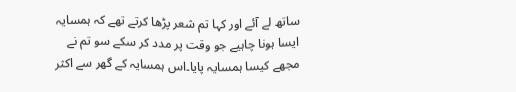ساتھ لے آئے اور کہا تم شعر پڑھا کرتے تھے کہ ہمسایہ ایسا ہونا چاہیے جو وقت پر مدد کر سکے سو تم نے مجھے کیسا ہمسایہ پایا۔اس ہمسایہ کے گھر سے اکثر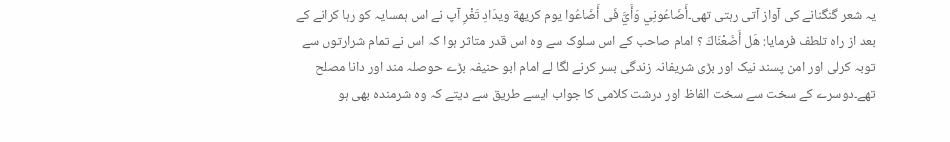یہ شعر گنگنانے کی آواز آتی رہتی تھی۔أَضَاعُونِي وَأَيَّ فَى أَضَاعُوا يوم كريهة ويدَادِ تَغْرِ آپ نے اس ہمسایہ کو رہا کرانے کے بعد از راہ تلطف فرمایا: هَل أَضَعْنَاكَ ؟ امام صاحب کے اس سلوک سے وہ اس قدر متاثر ہوا کہ اس نے تمام شرارتوں سے توبہ کرلی اور امن پسند نیک اور بڑی شریفانہ زندگی بسر کرنے لگا لے امام ابو حنیفہ بڑے حوصلہ مند اور دانا مصلح تھے۔دوسرے کے سخت سے سخت الفاظ اور درشت کلامی کا جواب ایسے طریق سے دیتے کہ وہ شرمندہ بھی ہو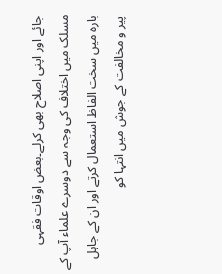جائے اور اپنی اصلاح بھی کرلے۔بعض اوقات فقہی مسلک میں اختلاف کی وجہ سے دوسرے علماء آپ کے بارہ میں سخت الفاظ استعمال کرتے اور ان کے جاہل پیر و مخالفت کے جوش میں انتہا کو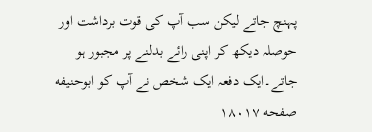پہنچ جاتے لیکن سب آپ کی قوت برداشت اور حوصلہ دیکھ کر اپنی رائے بدلنے پر مجبور ہو جاتے۔ایک دفعہ ایک شخص نے آپ کو ابوحنیفه صفحه ۱۸۰۱۷